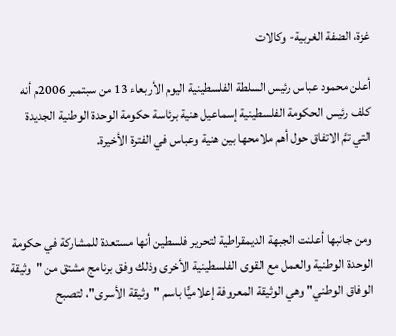غزة، الضفة الغربية- وكالات

أعلن محمود عباس رئيس السلطة الفلسطينية اليوم الأربعاء 13 من سبتمبر 2006م أنه كلف رئيس الحكومة الفلسطينية إسماعيل هنية برئاسة حكومة الوحدة الوطنية الجديدة التي تمَّ الاتفاق حول أهم ملامحها بين هنية وعباس في الفترة الأخيرة.



ومن جانبها أعلنت الجبهة الديمقراطية لتحرير فلسطين أنها مستعدة للمشاركة في حكومة الوحدة الوطنية والعمل مع القوى الفلسطينية الأخرى وذلك وفق برنامج مشتق من "وثيقة الوفاق الوطني" وهي الوثيقة المعروفة إعلاميًّا باسم "وثيقة الأسرى"، لتصبح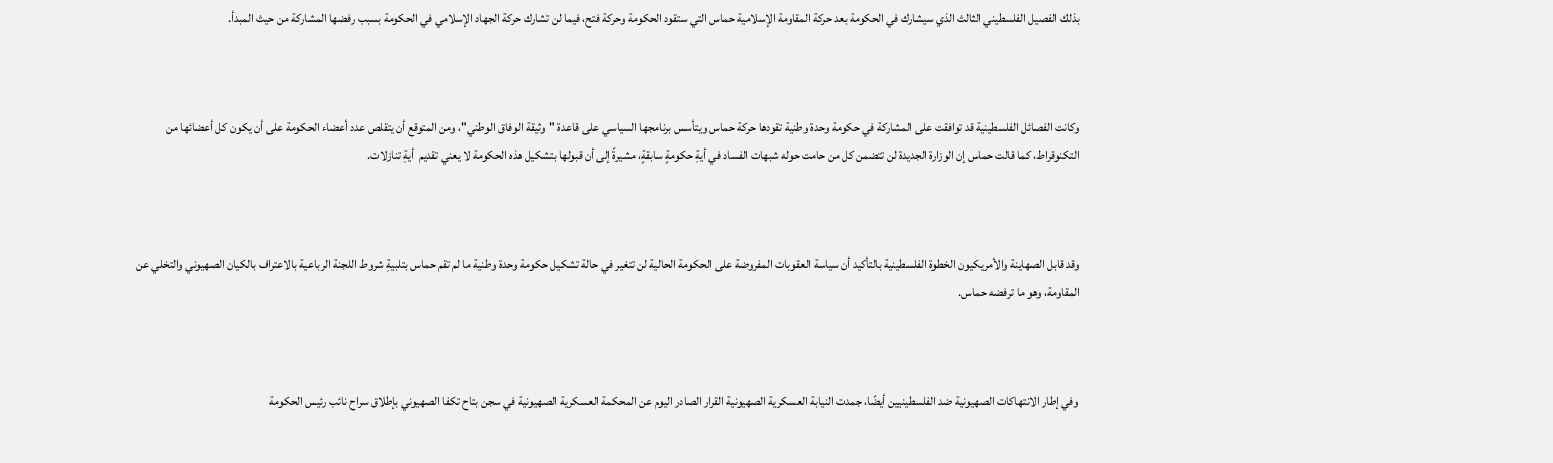بذلك الفصيل الفلسطيني الثالث الذي سيشارك في الحكومة بعد حركة المقاومة الإسلامية حماس التي ستقود الحكومة وحركة فتح، فيما لن تشارك حركة الجهاد الإسلامي في الحكومة بسبب رفضها المشاركة من حيث المبدأ.



وكانت الفصائل الفلسطينية قد توافقت على المشاركة في حكومة وحدة وطنية تقودها حركة حماس ويتأسس برنامجها السياسي على قاعدة "وثيقة الوفاق الوطني"، ومن المتوقع أن يتقلص عدد أعضاء الحكومة على أن يكون كل أعضائها من التكنوقراط، كما قالت حماس إن الوزارة الجديدة لن تتضمن كل من حامت حوله شبهات الفساد في أيةِ حكومةٍ سابقةٍ، مشيرةً إلى أن قبولها بتشكيل هذه الحكومة لا يعني تقديم  أيةِ تنازلات.



وقد قابل الصهاينة والأمريكيون الخطوة الفلسطينية بالتأكيد أن سياسة العقوبات المفروضة على الحكومة الحالية لن تتغير في حالة تشكيل حكومة وحدة وطنية ما لم تقم حماس بتلبيةِ شروط اللجنة الرباعية بالاعتراف بالكيان الصهيوني والتخلي عن المقاومة، وهو ما ترفضه حماس.



وفي إطار الانتهاكات الصهيونية ضد الفلسطينيين أيضًا، جمدت النيابة العسكرية الصهيونية القرار الصادر اليوم عن المحكمة العسكرية الصهيونية في سجن بتاح تكفا الصهيوني بإطلاق سراح نائب رئيس الحكومة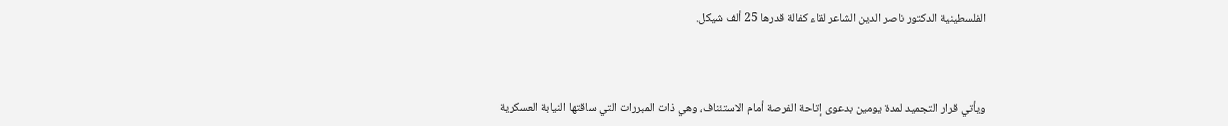الفلسطينية الدكتور ناصر الدين الشاعر لقاء كفالة قدرها 25 ألف شيكل.



ويأتي قرار التجميد لمدة يومين بدعوى إتاحة الفرصة أمام الاستئناف، وهي ذات المبررات التي ساقتها النيابة العسكرية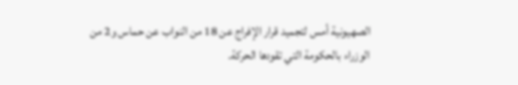الصهيونية أمس لتجميد قرار الإفراج عن 18 من النواب عن حماس و2 من الوزراء بالحكومة التي تقودها الحركة.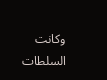وكانت السلطات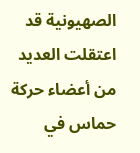الصهيونية قد اعتقلت العديد من أعضاء حركة حماس في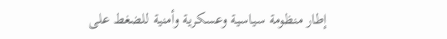إطار منظومة سياسية وعسكرية وأمنية للضغط على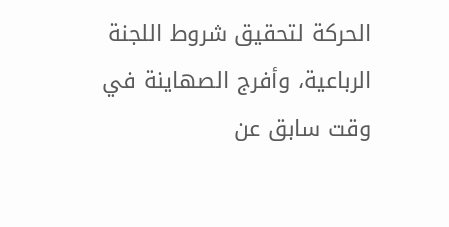الحركة لتحقيق شروط اللجنة الرباعية، وأفرج الصهاينة في وقت سابق عن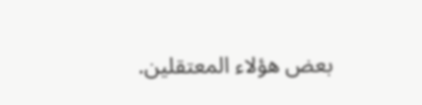بعض هؤلاء المعتقلين.